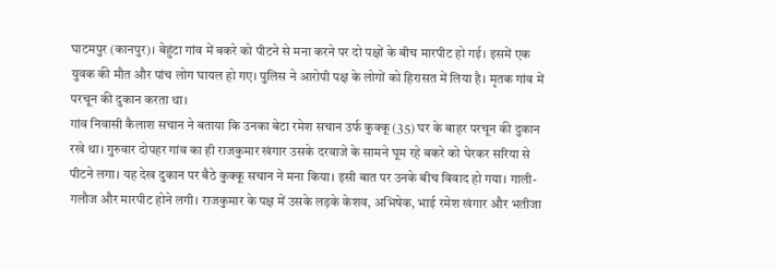घाटमपुर (कानपुर)। बेहुंटा गांव में बकरे को पीटने से मना करने पर दो पक्षों के बीच मारपीट हो गई। इसमें एक युवक की मौत और पांच लोग घायल हो गए। पुलिस ने आरोपी पक्ष के लोगों को हिरासत में लिया है। मृतक गांव में परचून की दुकान करता था।
गांव निवासी कैलाश सचान ने बताया कि उनका बेटा रमेश सचान उर्फ कुक्कू (35) घर के बाहर परचून की दुकान रखे था। गुरुवार दोपहर गांव का ही राजकुमार खंगार उसके दरवाजे के सामने घूम रहे बकरे को घेरकर सरिया से पीटने लगा। यह देख दुकान पर बैठे कुक्कू सचान ने मना किया। इसी बात पर उनके बीच विवाद हो गया। गाली-गलौज और मारपीट होने लगी। राजकुमार के पक्ष में उसके लड़के केशव, अभिषेक, भाई रमेश खंगार और भतीजा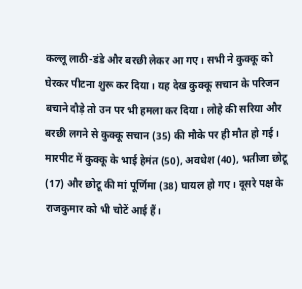कल्लू लाठी-डंडे और बरछी लेकर आ गए। सभी ने कुक्कू को घेरकर पीटना शुरू कर दिया। यह देख कुक्कू सचान के परिजन बचाने दौड़े तो उन पर भी हमला कर दिया। लोहे की सरिया और बरछी लगने से कुक्कू सचान (35) की मौके पर ही मौत हो गई।
मारपीट में कुक्कू के भाई हेमंत (50), अवधेश (40), भतीजा छोटू (17) और छोटू की मां पूर्णिमा (38) घायल हो गए। दूसरे पक्ष के राजकुमार को भी चोटें आई हैं।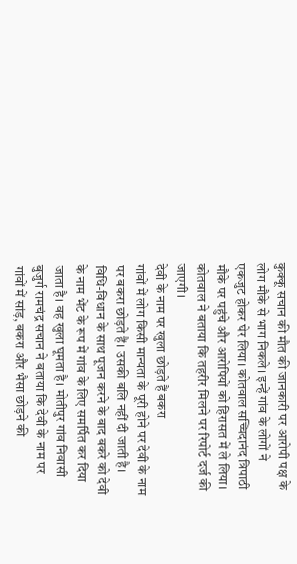कुक्कू सचान की मौत की जानकारी पर आरोपी पक्ष के लोग मौके से भाग निकले। इन्हें गांव के लोगों ने एकजुट होकर घेर लिया। कोतवाल सच्चिदानंद त्रिपाठी मौके पर पहुंचे और आरोपियों को हिरासत में ले लिया। कोतवाल ने बताया कि तहरीर मिलने पर रिपोर्ट दर्ज की जाएगी।
देवी के नाम पर खुला छोड़ते हैं बकरा
गांवों में लोग किसी मान्यता के पूरी होने पर देवी के नाम पर बकरा छोड़ते हैं। उसकी बलि नहीं दी जाती है। विधि-विधान के साथ पूजन करने के बाद बकरे को देवी के नाम भेंट के रूप में गांव के लिए समर्पित कर दिया जाता है। वह खुला घूमता है। मोतीपुर गांव निवासी बुजुर्ग रामचंद्र सचान ने बताया कि देवी के नाम पर गांवों में सांड़, बकरा और भैसा छोड़ने की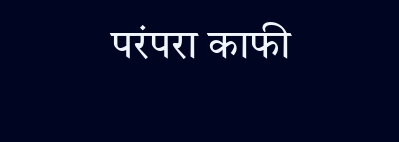परंपरा काफी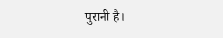पुरानी है।